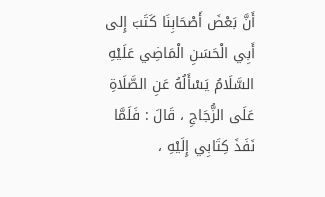أَنَّ بَعْضَ أَصْحَابِنَا كَتَبَ إِلى أَبِي الْحَسَنِ الْمَاضِي عَلَيْهِ السَّلَامُ يَسْأَلُهُ عَنِ الصَّلَاةِ عَلَى الزُّجَاجِ ، قَالَ : فَلَمَّا نَفَذَ كِتَابِي إِلَيْهِ ،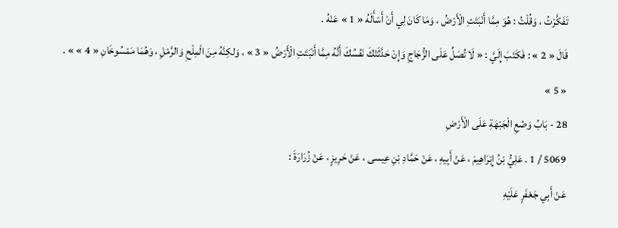تَفَكَّرْتُ ، وَقُلْتُ : هُوَ مِمَّا أَنْبَتَتِ الْأَرْضُ ، وَمَا كَانَ لِي أَنْ أَسْأَلَهُ « 1 » عَنْهُ .
قَالَ « 2 » : فَكَتَبَ إِلَيَّ : « لَا تُصَلِّ عَلَى الزُّجَاجِ وَإِنْ حَدَّثَتْكَ نَفْسُكَ أَنَّهُ مِمَّا أَنْبَتَتِ الْأَرْضُ « 3 » ، وَلكِنَّهُ مِنَ الْمِلْحِ وَالرَّمْلِ ، وَهُمَا مَمْسُوخَانِ « 4 » » . « 5 »
28 - بَابُ وَضْعِ الْجَبْهَةِ عَلَى الْأَرْضِ
5069 / 1 . عَلِيُّ بْنُ إِبْرَاهِيمَ ، عَنْ أَبِيهِ ، عَنْ حَمَّادِ بْنِ عِيسى ، عَنْ حَرِيزٍ ، عَنْ زُرَارَةَ :
عَنْ أَبِي جَعْفَرٍ عَلَيْهِ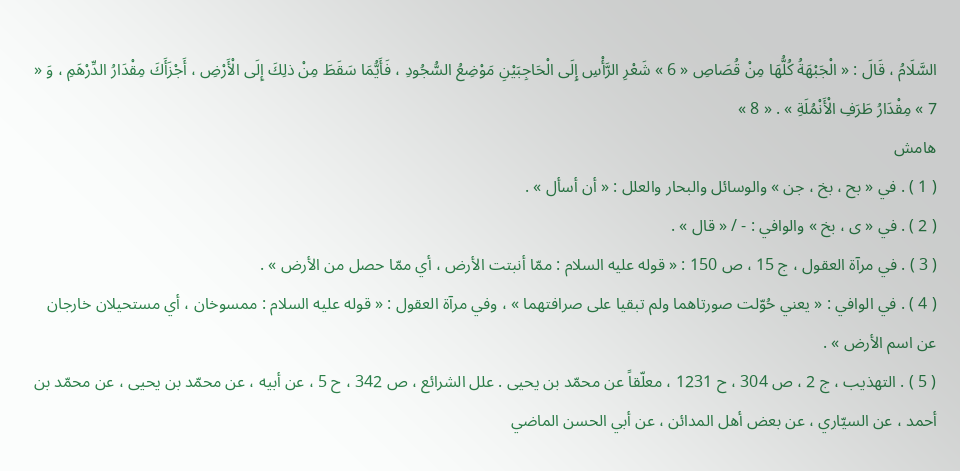السَّلَامُ ، قَالَ : « الْجَبْهَةُ كُلُّهَا مِنْ قُصَاصِ « 6 » شَعْرِ الرَّأْسِ إِلَى الْحَاجِبَيْنِ مَوْضِعُ السُّجُودِ ، فَأَيُّمَا سَقَطَ مِنْ ذلِكَ إِلَى الْأَرْضِ ، أَجْزَأَكَ مِقْدَارُ الدِّرْهَمِ ، وَ « 7 » مِقْدَارُ طَرَفِ الْأَنْمُلَةِ » . « 8 »
هامش
( 1 ) . في « بح ، بخ ، جن » والوسائل والبحار والعلل : « أن أسأل » .
( 2 ) . في « ى ، بخ » والوافي : - / « قال » .
( 3 ) . في مرآة العقول ، ج 15 ، ص 150 : « قوله عليه السلام : ممّا أنبتت الأرض ، أي ممّا حصل من الأرض » .
( 4 ) . في الوافي : « يعني حُوّلت صورتاهما ولم تبقيا على صرافتهما » ، وفي مرآة العقول : « قوله عليه السلام : ممسوخان ، أي مستحيلان خارجان عن اسم الأرض » .
( 5 ) . التهذيب ، ج 2 ، ص 304 ، ح 1231 ، معلّقاً عن محمّد بن يحيى . علل الشرائع ، ص 342 ، ح 5 ، عن أبيه ، عن محمّد بن يحيى ، عن محمّد بن أحمد ، عن السيّاري ، عن بعض أهل المدائن ، عن أبي الحسن الماضي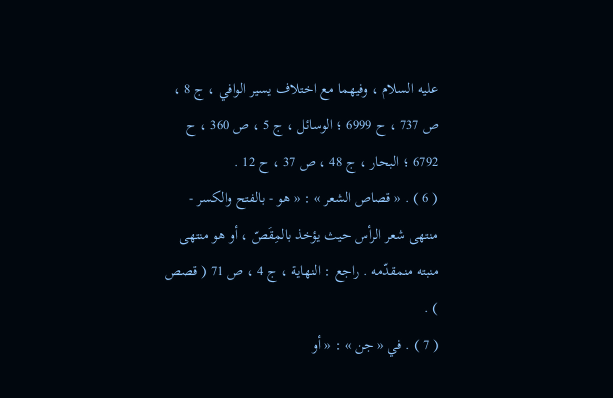عليه السلام ، وفيهما مع اختلاف يسير الوافي ، ج 8 ، ص 737 ، ح 6999 ؛ الوسائل ، ج 5 ، ص 360 ، ح 6792 ؛ البحار ، ج 48 ، ص 37 ، ح 12 .
( 6 ) . « قصاص الشعر » : « هو - بالفتح والكسر - منتهى شعر الرأس حيث يؤخذ بالمِقَصّ ، أو هو منتهى منبته منمقدّمه . راجع : النهاية ، ج 4 ، ص 71 ( قصص ) .
( 7 ) . في « جن » : « أو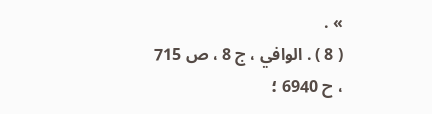» .
( 8 ) . الوافي ، ج 8 ، ص 715 ، ح 6940 ؛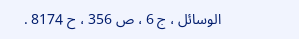الوسائل ، ج 6 ، ص 356 ، ح 8174 .